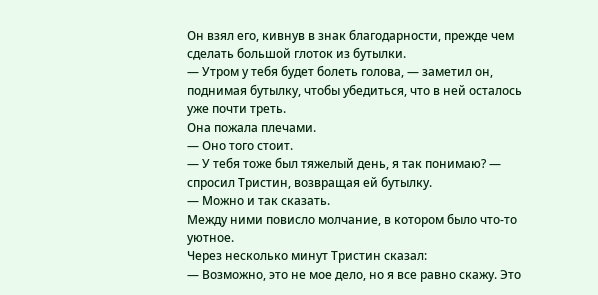Он взял его, кивнув в знак благодарности, прежде чем сделать большой глоток из бутылки.
— Утром у тебя будет болеть голова, — заметил он, поднимая бутылку, чтобы убедиться, что в ней осталось уже почти треть.
Она пожала плечами.
— Оно того стоит.
— У тебя тоже был тяжелый день, я так понимаю? — спросил Тристин, возвращая ей бутылку.
— Можно и так сказать.
Между ними повисло молчание, в котором было что-то уютное.
Через несколько минут Тристин сказал:
— Возможно, это не мое дело, но я все равно скажу. Это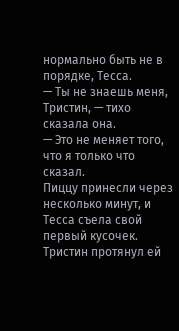нормально быть не в порядке, Тесса.
— Ты не знаешь меня, Тристин, — тихо сказала она.
— Это не меняет того, что я только что сказал.
Пиццу принесли через несколько минут, и Тесса съела свой первый кусочек. Тристин протянул ей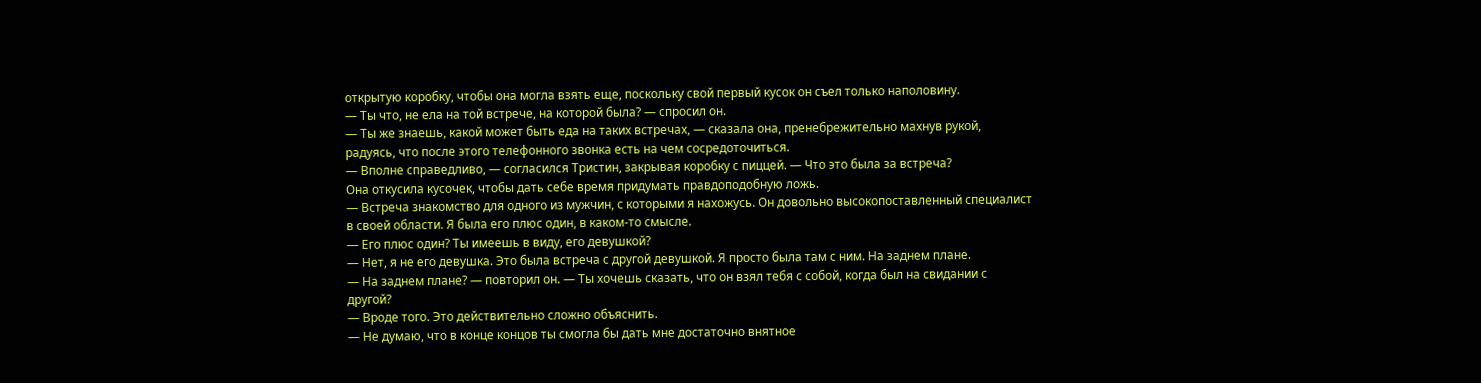открытую коробку, чтобы она могла взять еще, поскольку свой первый кусок он съел только наполовину.
— Ты что, не ела на той встрече, на которой была? — спросил он.
— Ты же знаешь, какой может быть еда на таких встречах, — сказала она, пренебрежительно махнув рукой, радуясь, что после этого телефонного звонка есть на чем сосредоточиться.
— Вполне справедливо, — согласился Тристин, закрывая коробку с пиццей. — Что это была за встреча?
Она откусила кусочек, чтобы дать себе время придумать правдоподобную ложь.
— Встреча знакомство для одного из мужчин, с которыми я нахожусь. Он довольно высокопоставленный специалист в своей области. Я была его плюс один, в каком-то смысле.
— Его плюс один? Ты имеешь в виду, его девушкой?
— Нет, я не его девушка. Это была встреча с другой девушкой. Я просто была там с ним. На заднем плане.
— На заднем плане? — повторил он. — Ты хочешь сказать, что он взял тебя с собой, когда был на свидании с другой?
— Вроде того. Это действительно сложно объяснить.
— Не думаю, что в конце концов ты смогла бы дать мне достаточно внятное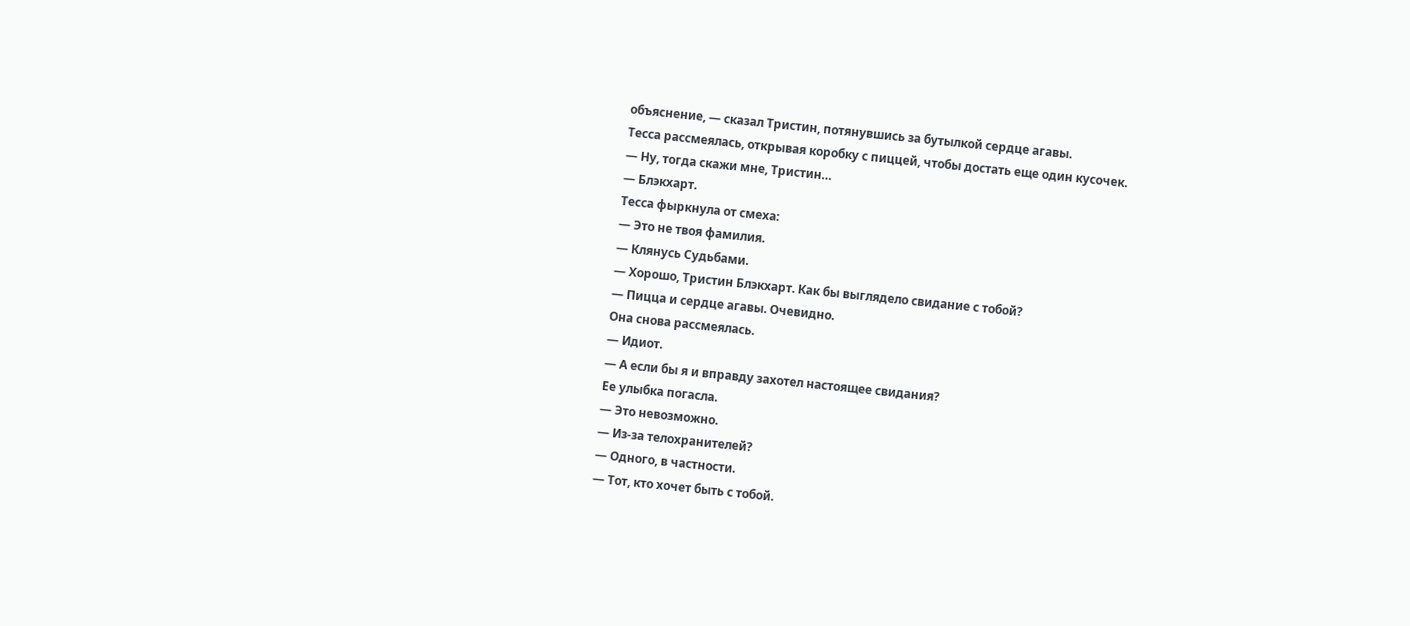объяснение, — сказал Тристин, потянувшись за бутылкой сердце агавы.
Тесса рассмеялась, открывая коробку с пиццей, чтобы достать еще один кусочек.
— Ну, тогда скажи мне, Тристин…
— Блэкхарт.
Тесса фыркнула от смеха:
— Это не твоя фамилия.
— Клянусь Судьбами.
— Хорошо, Тристин Блэкхарт. Как бы выглядело свидание с тобой?
— Пицца и сердце агавы. Очевидно.
Она снова рассмеялась.
— Идиот.
— А если бы я и вправду захотел настоящее свидания?
Ее улыбка погасла.
— Это невозможно.
— Из-за телохранителей?
— Одного, в частности.
— Тот, кто хочет быть с тобой.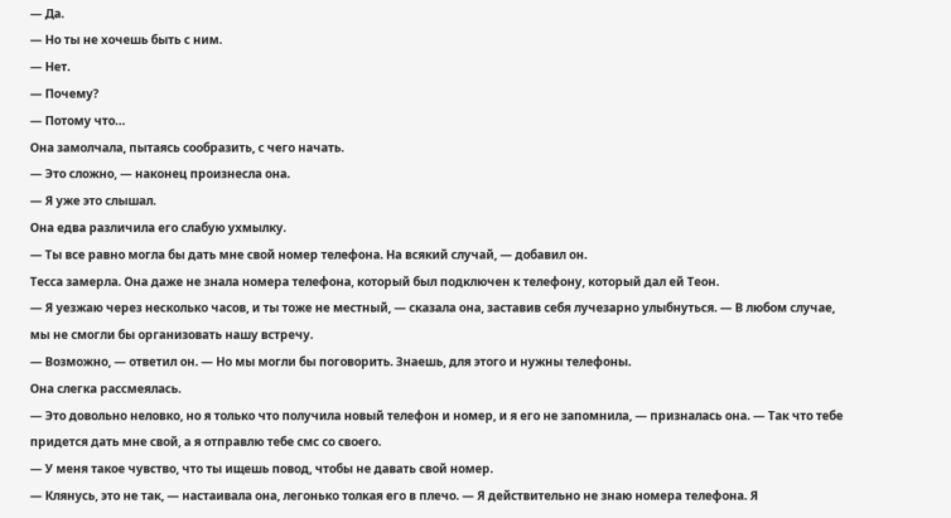— Да.
— Но ты не хочешь быть с ним.
— Нет.
— Почему?
— Потому что…
Она замолчала, пытаясь сообразить, с чего начать.
— Это сложно, — наконец произнесла она.
— Я уже это слышал.
Она едва различила его слабую ухмылку.
— Ты все равно могла бы дать мне свой номер телефона. На всякий случай, — добавил он.
Тесса замерла. Она даже не знала номера телефона, который был подключен к телефону, который дал ей Теон.
— Я уезжаю через несколько часов, и ты тоже не местный, — сказала она, заставив себя лучезарно улыбнуться. — В любом случае, мы не смогли бы организовать нашу встречу.
— Возможно, — ответил он. — Но мы могли бы поговорить. Знаешь, для этого и нужны телефоны.
Она слегка рассмеялась.
— Это довольно неловко, но я только что получила новый телефон и номер, и я его не запомнила, — призналась она. — Так что тебе придется дать мне свой, а я отправлю тебе смс со своего.
— У меня такое чувство, что ты ищешь повод, чтобы не давать свой номер.
— Клянусь, это не так, — настаивала она, легонько толкая его в плечо. — Я действительно не знаю номера телефона. Я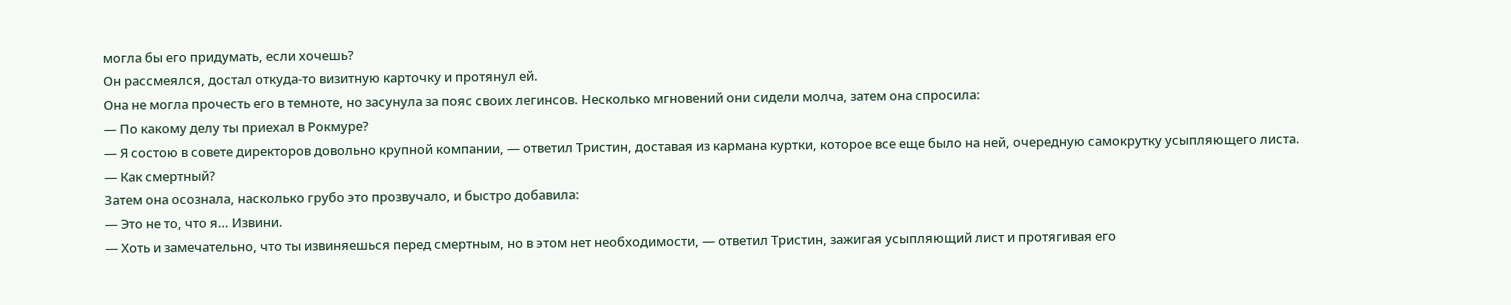могла бы его придумать, если хочешь?
Он рассмеялся, достал откуда-то визитную карточку и протянул ей.
Она не могла прочесть его в темноте, но засунула за пояс своих легинсов. Несколько мгновений они сидели молча, затем она спросила:
— По какому делу ты приехал в Рокмуре?
— Я состою в совете директоров довольно крупной компании, — ответил Тристин, доставая из кармана куртки, которое все еще было на ней, очередную самокрутку усыпляющего листа.
— Как смертный?
Затем она осознала, насколько грубо это прозвучало, и быстро добавила:
— Это не то, что я… Извини.
— Хоть и замечательно, что ты извиняешься перед смертным, но в этом нет необходимости, — ответил Тристин, зажигая усыпляющий лист и протягивая его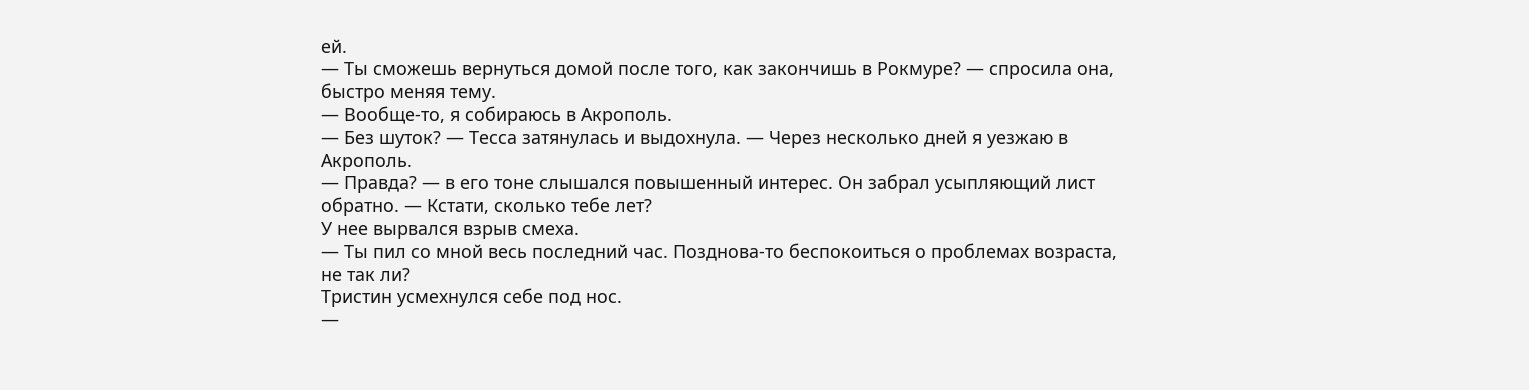ей.
— Ты сможешь вернуться домой после того, как закончишь в Рокмуре? — спросила она, быстро меняя тему.
— Вообще-то, я собираюсь в Акрополь.
— Без шуток? — Тесса затянулась и выдохнула. — Через несколько дней я уезжаю в Акрополь.
— Правда? — в его тоне слышался повышенный интерес. Он забрал усыпляющий лист обратно. — Кстати, сколько тебе лет?
У нее вырвался взрыв смеха.
— Ты пил со мной весь последний час. Позднова-то беспокоиться о проблемах возраста, не так ли?
Тристин усмехнулся себе под нос.
—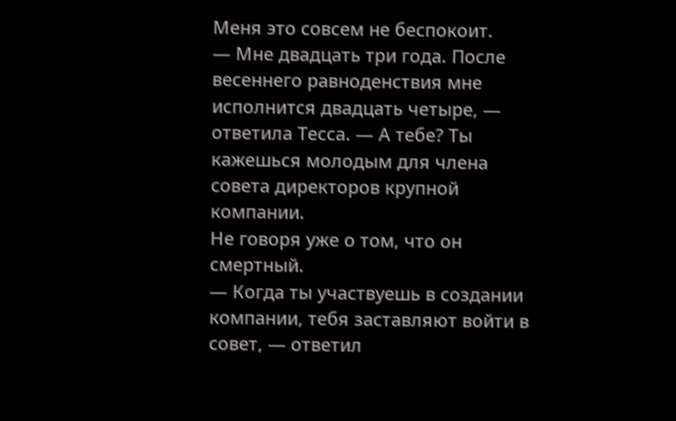Меня это совсем не беспокоит.
— Мне двадцать три года. После весеннего равноденствия мне исполнится двадцать четыре, — ответила Тесса. — А тебе? Ты кажешься молодым для члена совета директоров крупной компании.
Не говоря уже о том, что он смертный.
— Когда ты участвуешь в создании компании, тебя заставляют войти в совет, — ответил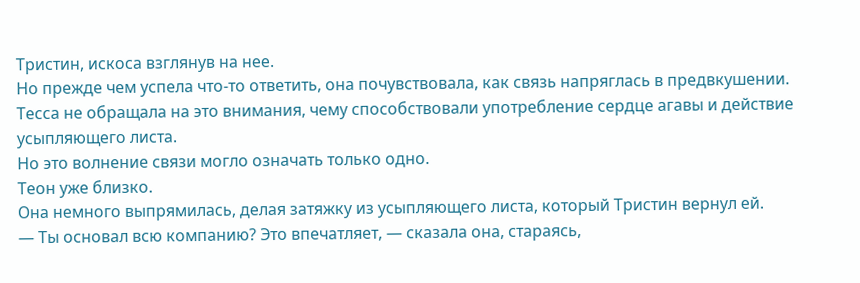Тристин, искоса взглянув на нее.
Но прежде чем успела что-то ответить, она почувствовала, как связь напряглась в предвкушении. Тесса не обращала на это внимания, чему способствовали употребление сердце агавы и действие усыпляющего листа.
Но это волнение связи могло означать только одно.
Теон уже близко.
Она немного выпрямилась, делая затяжку из усыпляющего листа, который Тристин вернул ей.
— Ты основал всю компанию? Это впечатляет, — сказала она, стараясь,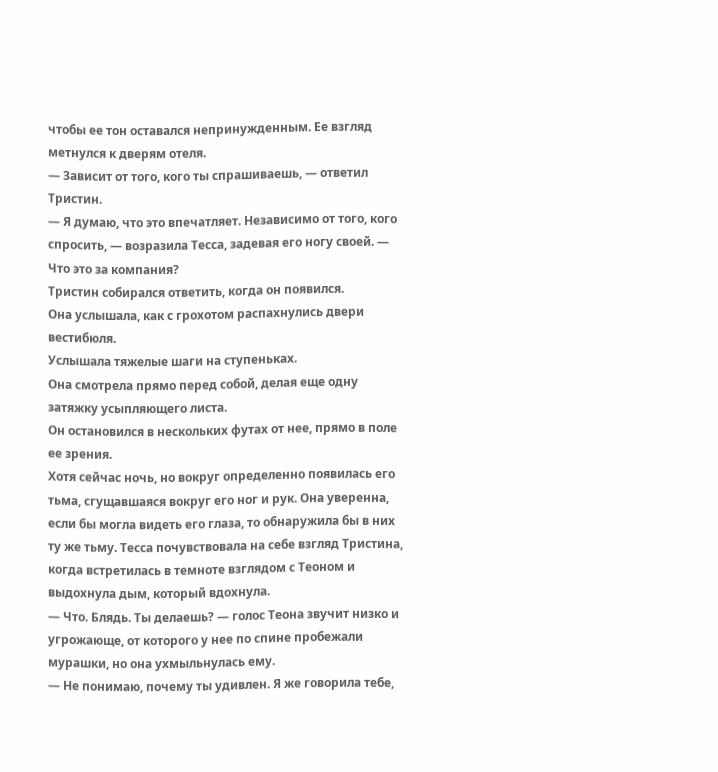чтобы ее тон оставался непринужденным. Ее взгляд метнулся к дверям отеля.
— Зависит от того, кого ты спрашиваешь, — ответил Тристин.
— Я думаю, что это впечатляет. Независимо от того, кого спросить, — возразила Тесса, задевая его ногу своей. — Что это за компания?
Тристин собирался ответить, когда он появился.
Она услышала, как с грохотом распахнулись двери вестибюля.
Услышала тяжелые шаги на ступеньках.
Она смотрела прямо перед собой, делая еще одну затяжку усыпляющего листа.
Он остановился в нескольких футах от нее, прямо в поле ее зрения.
Хотя сейчас ночь, но вокруг определенно появилась его тьма, сгущавшаяся вокруг его ног и рук. Она уверенна, если бы могла видеть его глаза, то обнаружила бы в них ту же тьму. Тесса почувствовала на себе взгляд Тристина, когда встретилась в темноте взглядом с Теоном и выдохнула дым, который вдохнула.
— Что. Блядь. Ты делаешь? — голос Теона звучит низко и угрожающе, от которого у нее по спине пробежали мурашки, но она ухмыльнулась ему.
— Не понимаю, почему ты удивлен. Я же говорила тебе,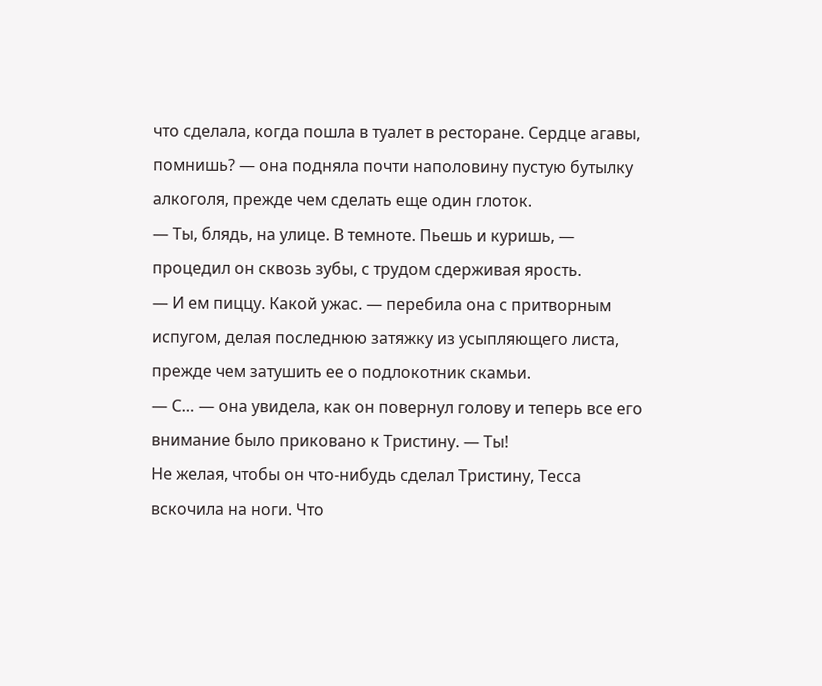что сделала, когда пошла в туалет в ресторане. Сердце агавы, помнишь? — она подняла почти наполовину пустую бутылку алкоголя, прежде чем сделать еще один глоток.
— Ты, блядь, на улице. В темноте. Пьешь и куришь, — процедил он сквозь зубы, с трудом сдерживая ярость.
— И ем пиццу. Какой ужас. — перебила она с притворным испугом, делая последнюю затяжку из усыпляющего листа, прежде чем затушить ее о подлокотник скамьи.
— С… — она увидела, как он повернул голову и теперь все его внимание было приковано к Тристину. — Ты!
Не желая, чтобы он что-нибудь сделал Тристину, Тесса вскочила на ноги. Что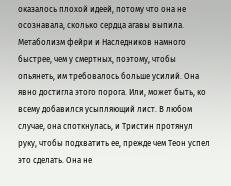оказалось плохой идеей, потому что она не осознавала, сколько сердца агавы выпила. Метаболизм фейри и Наследников намного быстрее, чем у смертных, поэтому, чтобы опьянеть, им требовалось больше усилий. Она явно достигла этого порога. Или, может быть, ко всему добавился усыпляющий лист. В любом случае, она споткнулась, и Тристин протянул руку, чтобы подхватить ее, прежде чем Теон успел это сделать. Она не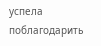успела поблагодарить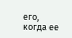его, когда ее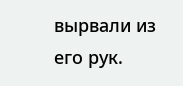вырвали из его рук.